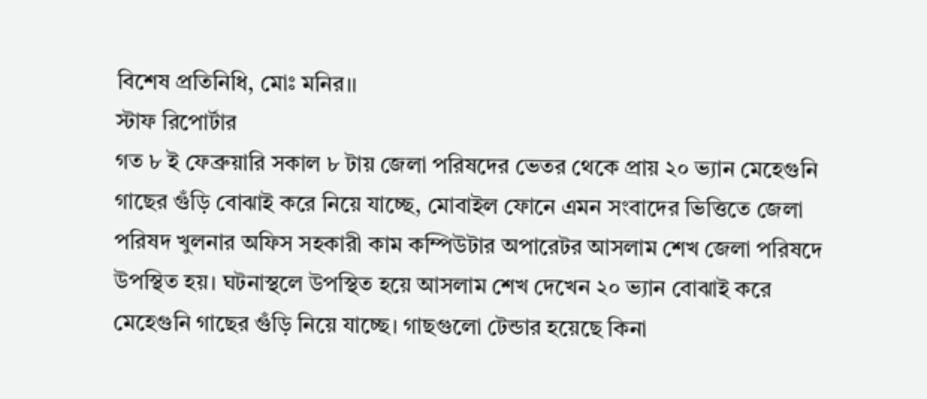বিশেষ প্রতিনিধি, মোঃ মনির।।
স্টাফ রিপোর্টার
গত ৮ ই ফেব্রুয়ারি সকাল ৮ টায় জেলা পরিষদের ভেতর থেকে প্রায় ২০ ভ্যান মেহেগুনি গাছের গুঁড়ি বোঝাই করে নিয়ে যাচ্ছে, মোবাইল ফোনে এমন সংবাদের ভিত্তিতে জেলা পরিষদ খুলনার অফিস সহকারী কাম কম্পিউটার অপারেটর আসলাম শেখ জেলা পরিষদে উপস্থিত হয়। ঘটনাস্থলে উপস্থিত হয়ে আসলাম শেখ দেখেন ২০ ভ্যান বোঝাই করে মেহেগুনি গাছের গুঁড়ি নিয়ে যাচ্ছে। গাছগুলো টেন্ডার হয়েছে কিনা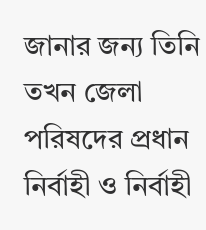জানার জন্য তিনি তখন জেলা পরিষদের প্রধান নির্বাহী ও নির্বাহী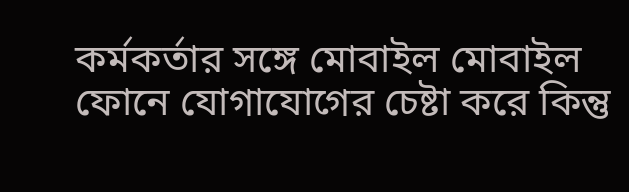কর্মকর্তার সঙ্গে মোবাইল মোবাইল ফোনে যোগাযোগের চেষ্টা করে কিন্তু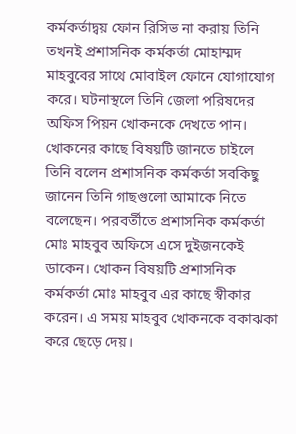কর্মকর্তাদ্বয় ফোন রিসিভ না করায় তিনি তখনই প্রশাসনিক কর্মকর্তা মোহাম্মদ মাহবুবের সাথে মোবাইল ফোনে যোগাযোগ করে। ঘটনাস্থলে তিনি জেলা পরিষদের অফিস পিয়ন খোকনকে দেখতে পান। খোকনের কাছে বিষয়টি জানতে চাইলে তিনি বলেন প্রশাসনিক কর্মকর্তা সবকিছু জানেন তিনি গাছগুলো আমাকে নিতে বলেছেন। পরবর্তীতে প্রশাসনিক কর্মকর্তা মোঃ মাহবুব অফিসে এসে দুইজনকেই ডাকেন। খোকন বিষয়টি প্রশাসনিক কর্মকর্তা মোঃ মাহবুব এর কাছে স্বীকার করেন। এ সময় মাহবুব খোকনকে বকাঝকা করে ছেড়ে দেয়।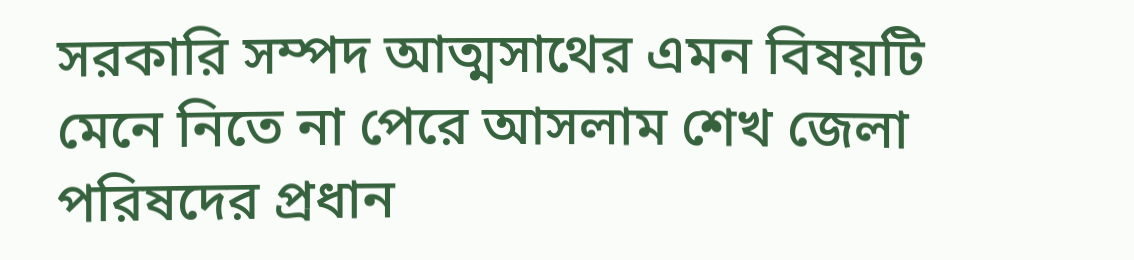সরকারি সম্পদ আত্মসাথের এমন বিষয়টি মেনে নিতে না পেরে আসলাম শেখ জেলা পরিষদের প্রধান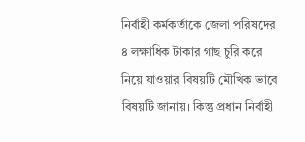নির্বাহী কর্মকর্তাকে জেলা পরিষদের ৪ লক্ষাধিক টাকার গাছ চুরি করে নিয়ে যাওয়ার বিষয়টি মৌখিক ভাবে বিষয়টি জানায়। কিন্তু প্রধান নির্বাহী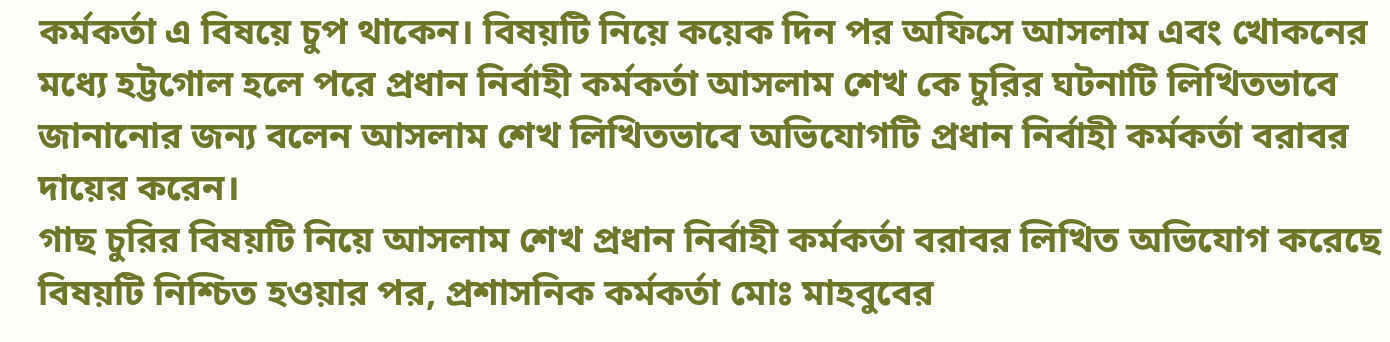কর্মকর্তা এ বিষয়ে চুপ থাকেন। বিষয়টি নিয়ে কয়েক দিন পর অফিসে আসলাম এবং খোকনের মধ্যে হট্টগোল হলে পরে প্রধান নির্বাহী কর্মকর্তা আসলাম শেখ কে চুরির ঘটনাটি লিখিতভাবে জানানোর জন্য বলেন আসলাম শেখ লিখিতভাবে অভিযোগটি প্রধান নির্বাহী কর্মকর্তা বরাবর দায়ের করেন।
গাছ চুরির বিষয়টি নিয়ে আসলাম শেখ প্রধান নির্বাহী কর্মকর্তা বরাবর লিখিত অভিযোগ করেছে বিষয়টি নিশ্চিত হওয়ার পর, প্রশাসনিক কর্মকর্তা মোঃ মাহবুবের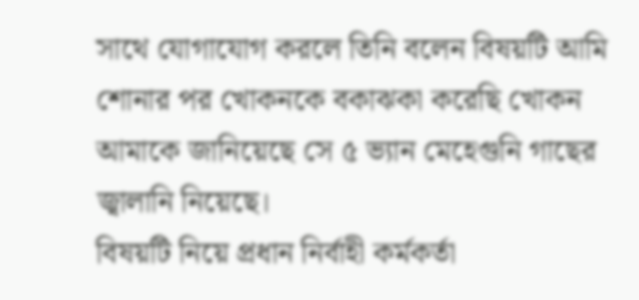সাথে যোগাযোগ করলে তিনি বলেন বিষয়টি আমি শোনার পর খোকনকে বকাঝকা করেছি খোকন আমাকে জানিয়েছে সে ৫ ভ্যান মেহেগুনি গাছের জ্বালানি নিয়েছে।
বিষয়টি নিয়ে প্রধান নির্বাহী কর্মকর্তা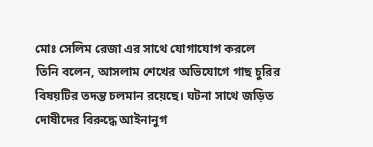মোঃ সেলিম রেজা এর সাথে যোগাযোগ করলে তিনি বলেন, আসলাম শেখের অভিযোগে গাছ চুরির বিষয়টির তদন্ত চলমান রয়েছে। ঘটনা সাথে জড়িত দোষীদের বিরুদ্ধে আইনানুগ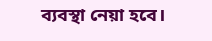ব্যবস্থা নেয়া হবে।